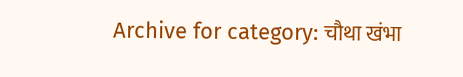Archive for category: चौथा खंभा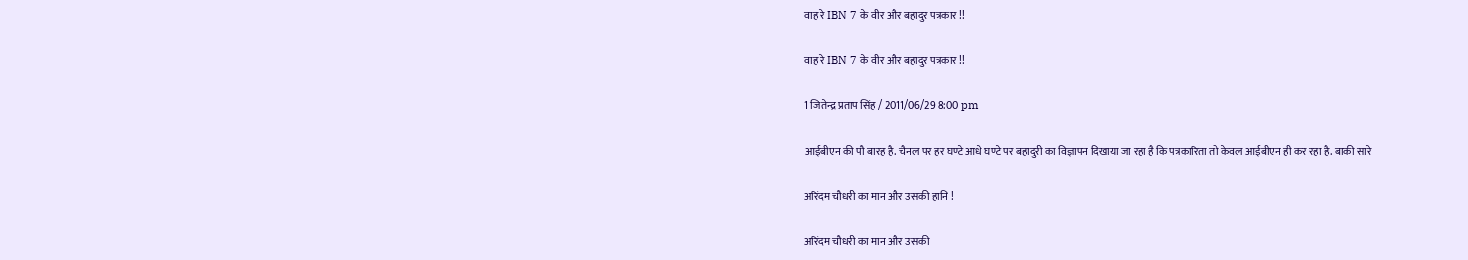वाह रे IBN 7 के वीर और बहादुर पत्रकार !!

वाह रे IBN 7 के वीर और बहादुर पत्रकार !!

1 जितेन्द्र प्रताप सिंह / 2011/06/29 8:00 pm

आईबीएन की पौ बारह है. चैनल पर हर घण्टे आधे घण्टे पर बहादुरी का विज्ञापन दिखाया जा रहा है कि पत्रकारिता तो केवल आईबीएन ही कर रहा है. बाकी सारे

अरिंदम चौधरी का मान और उसकी हानि !

अरिंदम चौधरी का मान और उसकी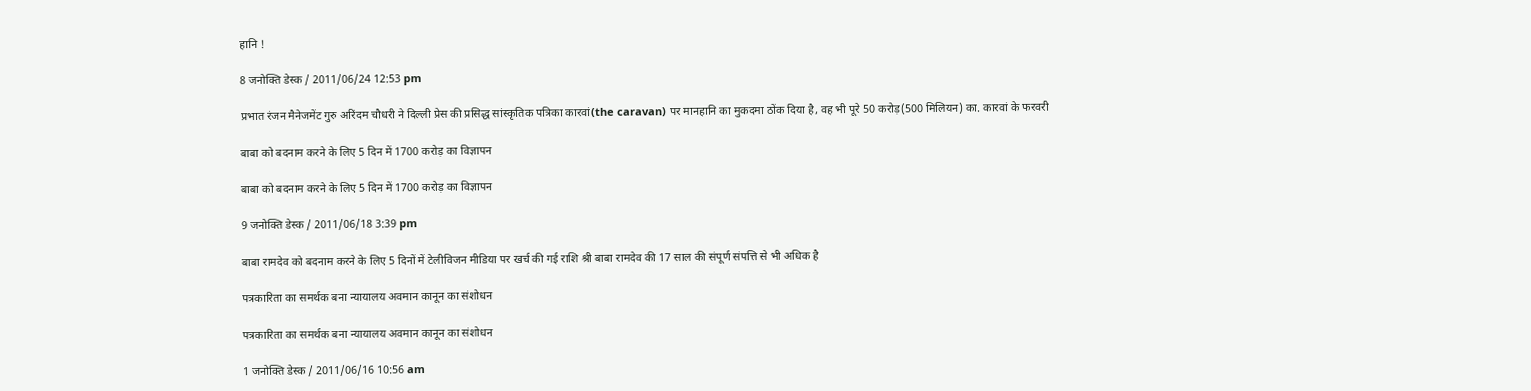हानि !

8 जनोक्ति डेस्क / 2011/06/24 12:53 pm

प्रभात रंजन मैनेजमेंट गुरु अरिंदम चौधरी ने दिल्ली प्रेस की प्रसिद्ध सांस्कृतिक पत्रिका कारवां(the caravan) पर मानहानि का मुकदमा ठोंक दिया है, वह भी पूरे 50 करोड़(500 मिलियन) का. कारवां के फरवरी

बाबा को बदनाम करने के लिए 5 दिन में 1700 करोड़ का विज्ञापन

बाबा को बदनाम करने के लिए 5 दिन में 1700 करोड़ का विज्ञापन

9 जनोक्ति डेस्क / 2011/06/18 3:39 pm

बाबा रामदेव को बदनाम करने के लिए 5 दिनों में टेलीविजन मीडिया पर खर्च की गई राशि श्री बाबा रामदेव की 17 साल की संपूर्ण संपत्ति से भी अधिक है

पत्रकारिता का समर्थक बना न्यायालय अवमान कानून का संशोधन

पत्रकारिता का समर्थक बना न्यायालय अवमान कानून का संशोधन

1 जनोक्ति डेस्क / 2011/06/16 10:56 am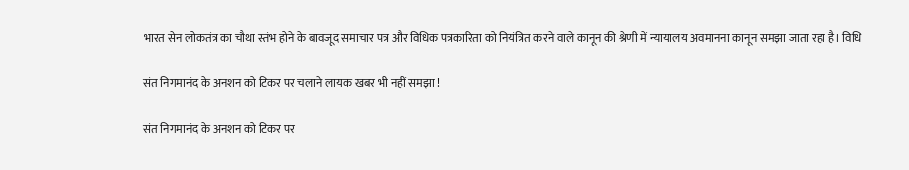भारत सेन लोकतंत्र का चौथा स्तंभ होने के बावजूद समाचार पत्र और विधिक पत्रकारिता को नियंत्रित करने वाले कानून की श्रेणी में न्यायालय अवमानना कानून समझा जाता रहा है। विधि

संत निगमानंद के अनशन को टिकर पर चलाने लायक खबर भी नहीं समझा !

संत निगमानंद के अनशन को टिकर पर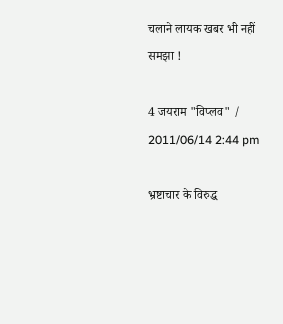चलाने लायक खबर भी नहीं समझा !

4 जयराम "विप्लव" / 2011/06/14 2:44 pm

भ्रष्टाचार के विरुद्ध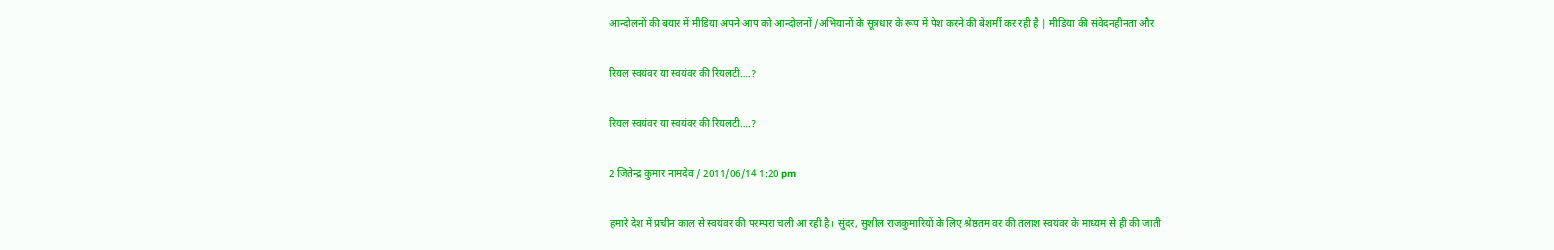आन्दोलनों की बयार में मीडिया अपने आप को आन्दोलनों /अभियानों के सूत्रधार के रूप में पेश करने की बेशर्मी कर रही है | मीडिया की संवेदनहीनता और

रियल स्वयंवर या स्वयंवर की रियलटी….?

रियल स्वयंवर या स्वयंवर की रियलटी….?

2 जितेन्द्र कुमार नामदेव / 2011/06/14 1:20 pm

हमारे देश में प्रचीन काल से स्वयंवर की परम्परा चली आ रही है। सुंदर, सुशील राजकुमारियों के लिए श्रेष्ठतम वर की तलाश स्वयंवर के माध्यम से ही की जाती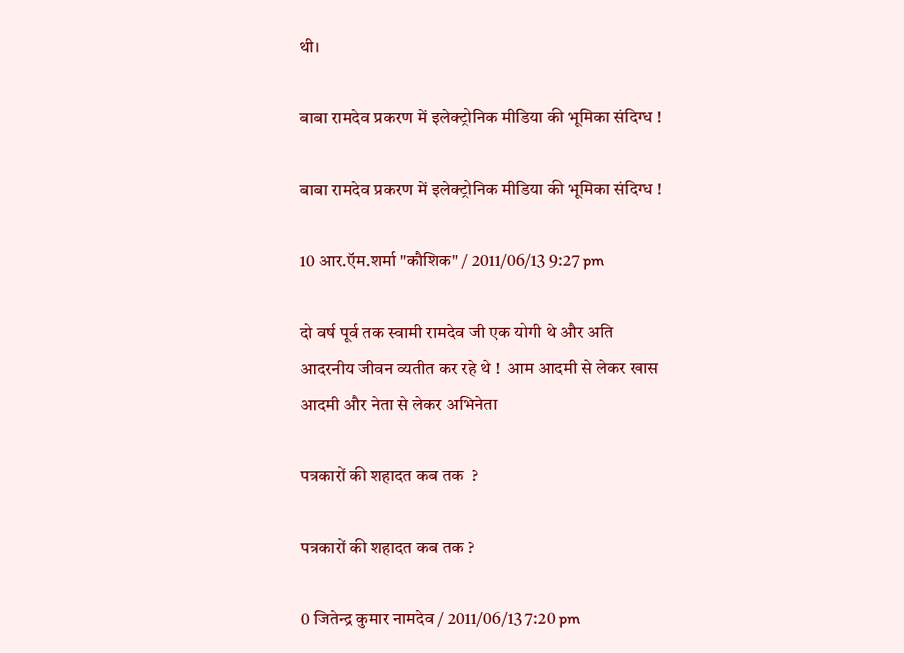थी।

बाबा रामदेव प्रकरण में इलेक्ट्रोनिक मीडिया की भूमिका संदिग्ध !

बाबा रामदेव प्रकरण में इलेक्ट्रोनिक मीडिया की भूमिका संदिग्ध !

10 आर.ऍम.शर्मा "कौशिक" / 2011/06/13 9:27 pm

दो वर्ष पूर्व तक स्वामी रामदेव जी एक योगी थे और अति आदरनीय जीवन व्यतीत कर रहे थे !  आम आदमी से लेकर खास आदमी और नेता से लेकर अभिनेता

पत्रकारों की शहादत कब तक  ?

पत्रकारों की शहादत कब तक ?

0 जितेन्द्र कुमार नामदेव / 2011/06/13 7:20 pm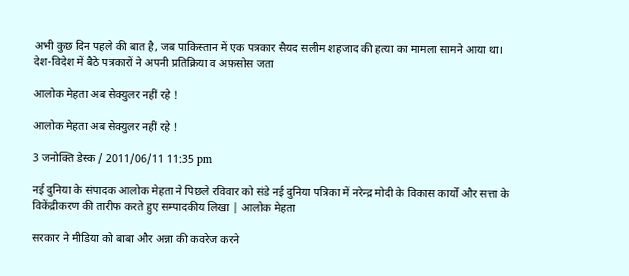अभी कुछ दिन पहले की बात है, जब पाकिस्तान में एक पत्रकार सैयद सलीम शहजाद की हत्या का मामला सामने आया था। देश-विदेश में बैठे पत्रकारों ने अपनी प्रतिक्रिया व अफ़सोस जता

आलोक मेहता अब सेक्युलर नहीं रहे !

आलोक मेहता अब सेक्युलर नहीं रहे !

3 जनोक्ति डेस्क / 2011/06/11 11:35 pm

नई दुनिया के संपादक आलोक मेहता ने पिछले रविवार को संडे नई दुनिया पत्रिका में नरेन्द्र मोदी के विकास कार्यों और सत्ता के विकेंद्रीकरण की तारीफ करते हुए सम्पादकीय लिखा | आलोक मेहता

सरकार ने मीडिया को बाबा और अन्ना की कवरेज करने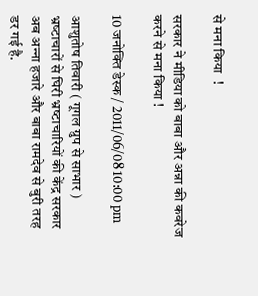से मना किया  !

सरकार ने मीडिया को बाबा और अन्ना की कवरेज करने से मना किया !

10 जनोक्ति डेस्क / 2011/06/08 10:00 pm

आशुतोष तिवारी ( गूगल ग्रुप से साभार ) भ्रष्‍टाचारों से घिरी भ्रष्‍टाचारियों की केंद्र सरकार अब अन्‍ना हजारे और बाबा रामदेव से बुरी तरह डर गई है.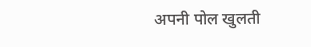अपनी पोल खुलती